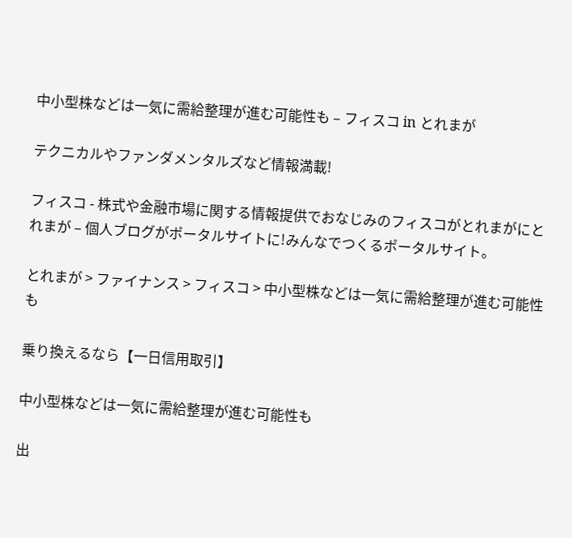中小型株などは一気に需給整理が進む可能性も – フィスコ in とれまが

テクニカルやファンダメンタルズなど情報満載!

フィスコ - 株式や金融市場に関する情報提供でおなじみのフィスコがとれまがにとれまが – 個人ブログがポータルサイトに!みんなでつくるポータルサイト。

とれまが > ファイナンス > フィスコ > 中小型株などは一気に需給整理が進む可能性も

乗り換えるなら【一日信用取引】

中小型株などは一気に需給整理が進む可能性も

出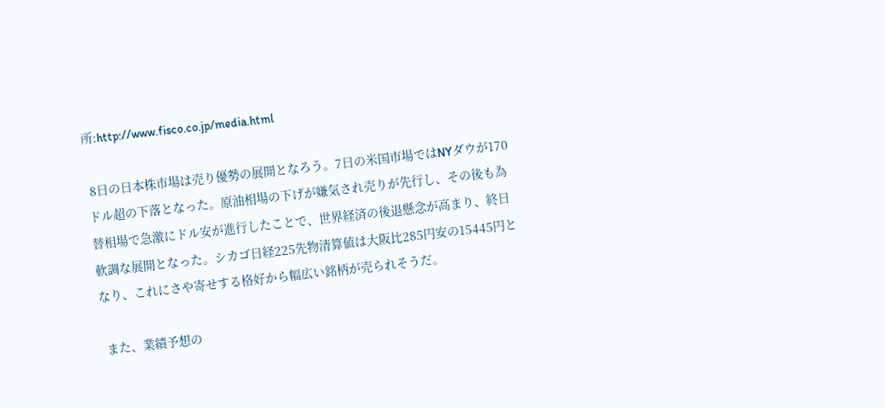所:http://www.fisco.co.jp/media.html

 8日の日本株市場は売り優勢の展開となろう。7日の米国市場ではNYダウが170ドル超の下落となった。原油相場の下げが嫌気され売りが先行し、その後も為替相場で急激にドル安が進行したことで、世界経済の後退懸念が高まり、終日軟調な展開となった。シカゴ日経225先物清算値は大阪比285円安の15445円となり、これにさや寄せする格好から幅広い銘柄が売られそうだ。

 また、業績予想の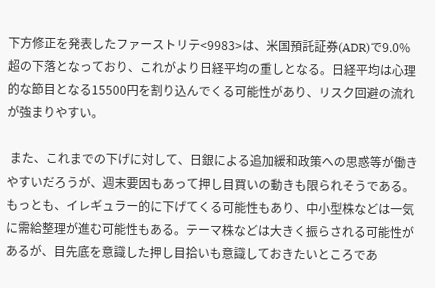下方修正を発表したファーストリテ<9983>は、米国預託証券(ADR)で9.0%超の下落となっており、これがより日経平均の重しとなる。日経平均は心理的な節目となる15500円を割り込んでくる可能性があり、リスク回避の流れが強まりやすい。

 また、これまでの下げに対して、日銀による追加緩和政策への思惑等が働きやすいだろうが、週末要因もあって押し目買いの動きも限られそうである。もっとも、イレギュラー的に下げてくる可能性もあり、中小型株などは一気に需給整理が進む可能性もある。テーマ株などは大きく振らされる可能性があるが、目先底を意識した押し目拾いも意識しておきたいところであ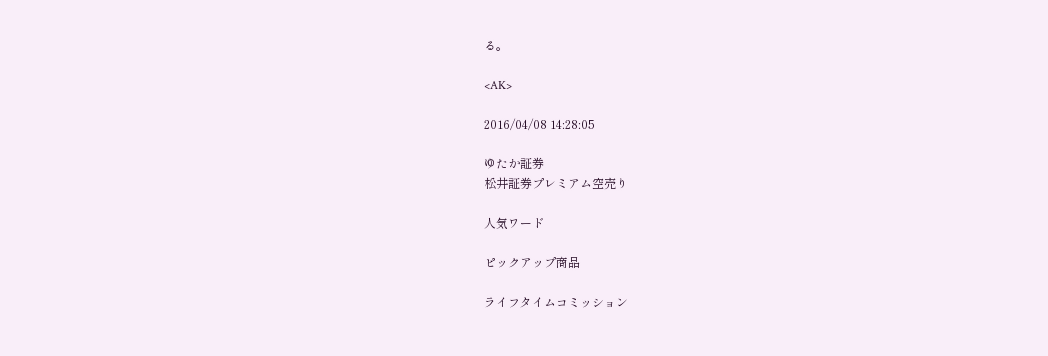る。

<AK>

2016/04/08 14:28:05

ゆたか証券
松井証券プレミアム空売り

人気ワード

ピックアップ商品

ライフタイムコミッション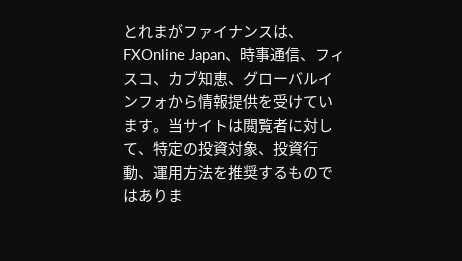とれまがファイナンスは、FXOnline Japan、時事通信、フィスコ、カブ知恵、グローバルインフォから情報提供を受けています。当サイトは閲覧者に対して、特定の投資対象、投資行動、運用方法を推奨するものではありま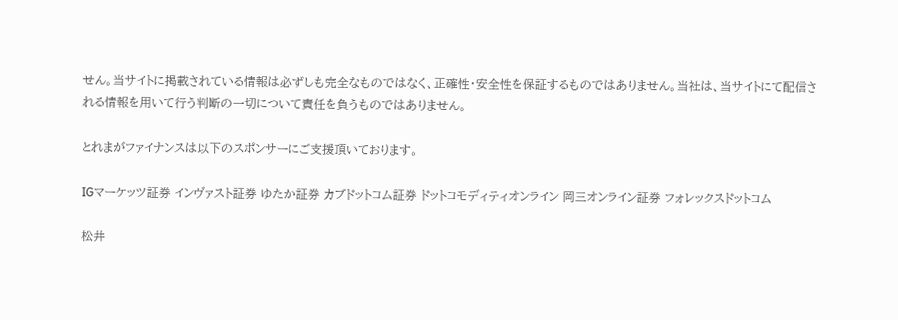せん。当サイトに掲載されている情報は必ずしも完全なものではなく、正確性・安全性を保証するものではありません。当社は、当サイトにて配信される情報を用いて行う判断の一切について責任を負うものではありません。

とれまがファイナンスは以下のスポンサーにご支援頂いております。

IGマーケッツ証券 インヴァスト証券 ゆたか証券 カブドットコム証券 ドットコモディティオンライン 岡三オンライン証券 フォレックスドットコム

松井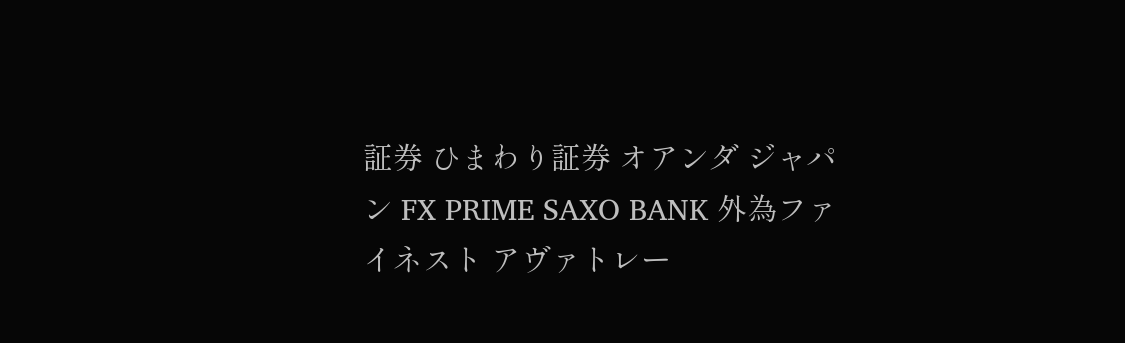証券 ひまわり証券 オアンダ ジャパン FX PRIME SAXO BANK 外為ファイネスト アヴァトレー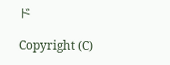ド

Copyright (C)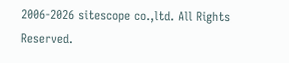2006-2026 sitescope co.,ltd. All Rights Reserved.